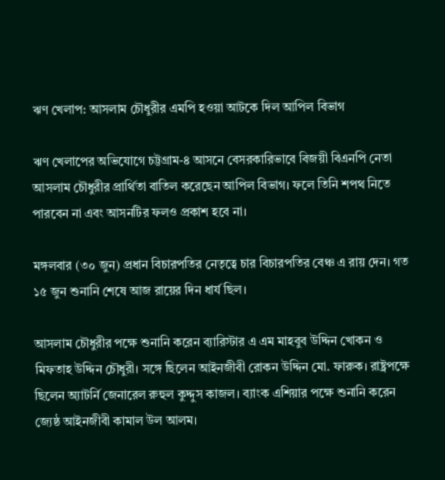ঋণ খেলাপ: আসলাম চৌধুরীর এমপি হওয়া আটকে দিল আপিল বিভাগ

ঋণ খেলাপের অভিযোগে চট্টগ্রাম-৪ আসনে বেসরকারিভাবে বিজয়ী বিএনপি নেতা আসলাম চৌধুরীর প্রার্থিতা বাতিল করেছেন আপিল বিভাগ। ফলে তিনি শপথ নিতে পারবেন না এবং আসনটির ফলও প্রকাশ হবে না।

মঙ্গলবার (৩০ জুন) প্রধান বিচারপতির নেতৃত্বে চার বিচারপতির বেঞ্চ এ রায় দেন। গত ১৫ জুন শুনানি শেষে আজ রায়ের দিন ধার্য ছিল।

আসলাম চৌধুরীর পক্ষে শুনানি করেন ব্যারিস্টার এ এম মাহবুব উদ্দিন খোকন ও মিফতাহ উদ্দিন চৌধুরী। সঙ্গে ছিলেন আইনজীবী রোকন উদ্দিন মো. ফারুক। রাষ্ট্রপক্ষে ছিলেন অ্যাটর্নি জেনারেল রুহুল কুদ্দুস কাজল। ব্যাংক এশিয়ার পক্ষে শুনানি করেন জ্যেষ্ঠ আইনজীবী কামাল উল আলম।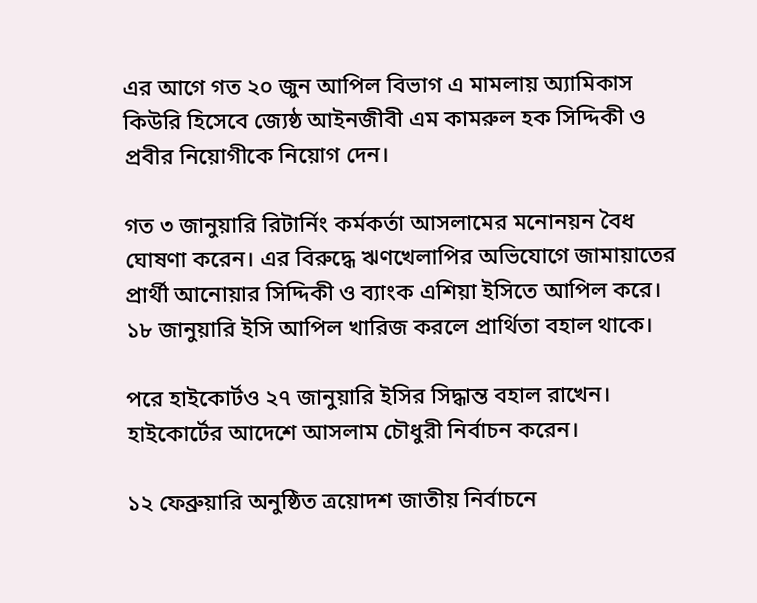এর আগে গত ২০ জুন আপিল বিভাগ এ মামলায় অ্যামিকাস কিউরি হিসেবে জ্যেষ্ঠ আইনজীবী এম কামরুল হক সিদ্দিকী ও প্রবীর নিয়োগীকে নিয়োগ দেন।

গত ৩ জানুয়ারি রিটার্নিং কর্মকর্তা আসলামের মনোনয়ন বৈধ ঘোষণা করেন। এর বিরুদ্ধে ঋণখেলাপির অভিযোগে জামায়াতের প্রার্থী আনোয়ার সিদ্দিকী ও ব্যাংক এশিয়া ইসিতে আপিল করে। ১৮ জানুয়ারি ইসি আপিল খারিজ করলে প্রার্থিতা বহাল থাকে।

পরে হাইকোর্টও ২৭ জানুয়ারি ইসির সিদ্ধান্ত বহাল রাখেন। হাইকোর্টের আদেশে আসলাম চৌধুরী নির্বাচন করেন।

১২ ফেব্রুয়ারি অনুষ্ঠিত ত্রয়োদশ জাতীয় নির্বাচনে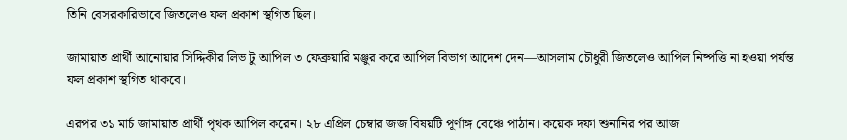তিনি বেসরকারিভাবে জিতলেও ফল প্রকাশ স্থগিত ছিল।

জামায়াত প্রার্থী আনোয়ার সিদ্দিকীর লিভ টু আপিল ৩ ফেব্রুয়ারি মঞ্জুর করে আপিল বিভাগ আদেশ দেন—আসলাম চৌধুরী জিতলেও আপিল নিষ্পত্তি না হওয়া পর্যন্ত ফল প্রকাশ স্থগিত থাকবে।

এরপর ৩১ মার্চ জামায়াত প্রার্থী পৃথক আপিল করেন। ২৮ এপ্রিল চেম্বার জজ বিষয়টি পূর্ণাঙ্গ বেঞ্চে পাঠান। কয়েক দফা শুনানির পর আজ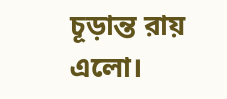চূড়ান্ত রায় এলো।